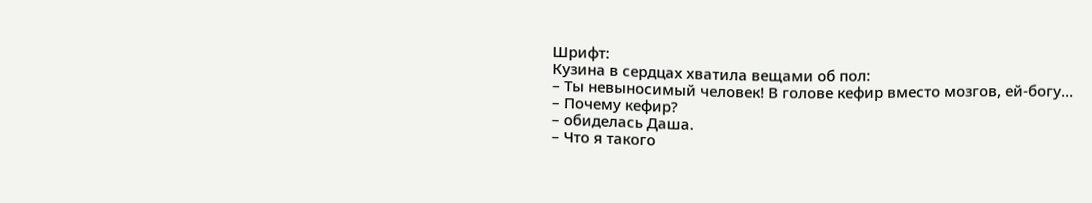Шрифт:
Кузина в сердцах хватила вещами об пол:
– Ты невыносимый человек! В голове кефир вместо мозгов, ей-богу...
– Почему кефир?
– обиделась Даша.
– Что я такого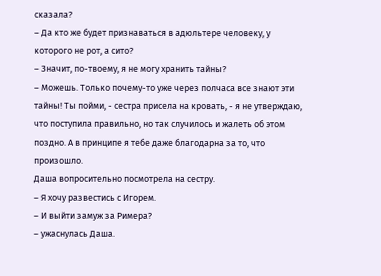сказала?
– Да кто же будет признаваться в адюльтере человеку, у которого не рот, а сито?
– Значит, по-твоему, я не могу хранить тайны?
– Можешь. Только почему-то уже через полчаса все знают эти тайны! Ты пойми, - сестра присела на кровать, - я не утверждаю, что поступила правильно, но так случилось и жалеть об этом поздно. А в принципе я тебе даже благодарна за то, что произошло.
Даша вопросительно посмотрела на сестру.
– Я хочу развестись с Игорем.
– И выйти замуж за Римера?
– ужаснулась Даша.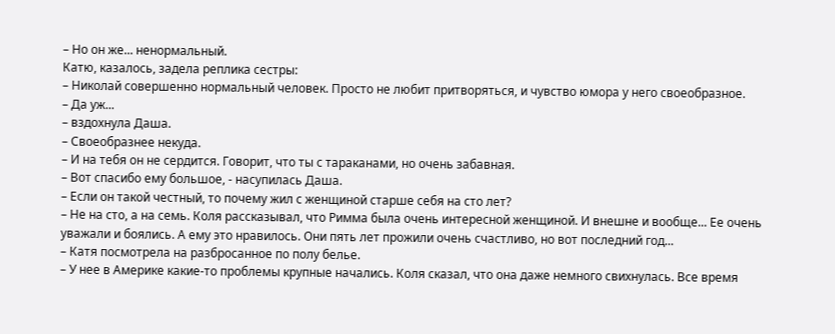– Но он же... ненормальный.
Катю, казалось, задела реплика сестры:
– Николай совершенно нормальный человек. Просто не любит притворяться, и чувство юмора у него своеобразное.
– Да уж...
– вздохнула Даша.
– Своеобразнее некуда.
– И на тебя он не сердится. Говорит, что ты с тараканами, но очень забавная.
– Вот спасибо ему большое, - насупилась Даша.
– Если он такой честный, то почему жил с женщиной старше себя на сто лет?
– Не на сто, а на семь. Коля рассказывал, что Римма была очень интересной женщиной. И внешне и вообще... Ее очень уважали и боялись. А ему это нравилось. Они пять лет прожили очень счастливо, но вот последний год...
– Катя посмотрела на разбросанное по полу белье.
– У нее в Америке какие-то проблемы крупные начались. Коля сказал, что она даже немного свихнулась. Все время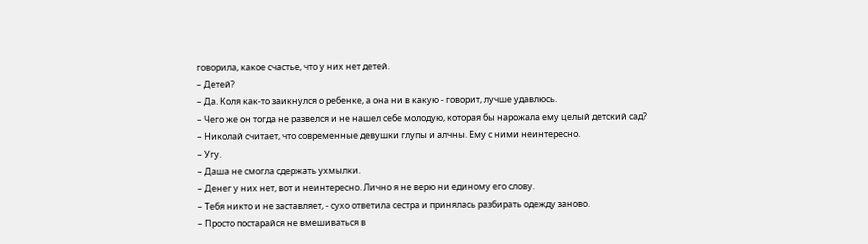говорила, какое счастье, что у них нет детей.
– Детей?
– Да. Коля как-то заикнулся о ребенке, а она ни в какую - говорит, лучше удавлюсь.
– Чего же он тогда не развелся и не нашел себе молодую, которая бы нарожала ему целый детский сад?
– Николай считает, что современные девушки глупы и алчны. Ему с ними неинтересно.
– Угу.
– Даша не смогла сдержать ухмылки.
– Денег у них нет, вот и неинтересно. Лично я не верю ни единому его слову.
– Тебя никто и не заставляет, - сухо ответила сестра и принялась разбирать одежду заново.
– Просто постарайся не вмешиваться в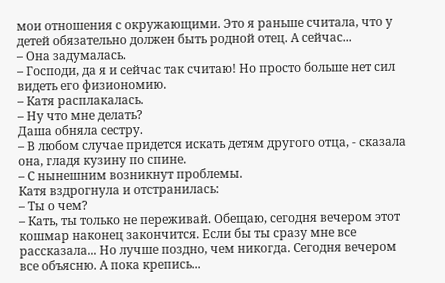мои отношения с окружающими. Это я раньше считала, что у детей обязательно должен быть родной отец. А сейчас...
– Она задумалась.
– Господи, да я и сейчас так считаю! Но просто больше нет сил видеть его физиономию.
– Катя расплакалась.
– Ну что мне делать?
Даша обняла сестру.
– В любом случае придется искать детям другого отца, - сказала она, гладя кузину по спине.
– С нынешним возникнут проблемы.
Катя вздрогнула и отстранилась:
– Ты о чем?
– Кать, ты только не переживай. Обещаю, сегодня вечером этот кошмар наконец закончится. Если бы ты сразу мне все рассказала... Но лучше поздно, чем никогда. Сегодня вечером все объясню. А пока крепись...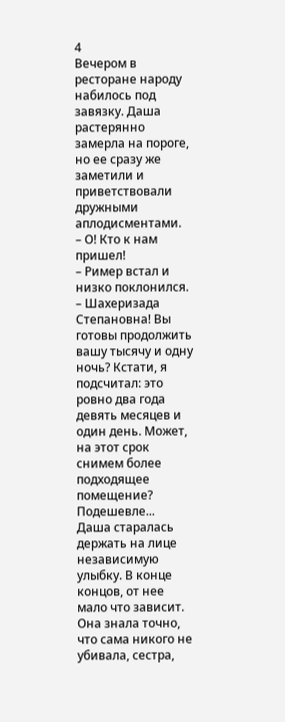4
Вечером в ресторане народу набилось под завязку. Даша растерянно замерла на пороге, но ее сразу же заметили и приветствовали дружными аплодисментами.
– О! Кто к нам пришел!
– Ример встал и низко поклонился.
– Шахеризада Степановна! Вы готовы продолжить вашу тысячу и одну ночь? Кстати, я подсчитал: это ровно два года девять месяцев и один день. Может, на этот срок снимем более подходящее помещение? Подешевле...
Даша старалась держать на лице независимую улыбку. В конце концов, от нее мало что зависит. Она знала точно, что сама никого не убивала, сестра,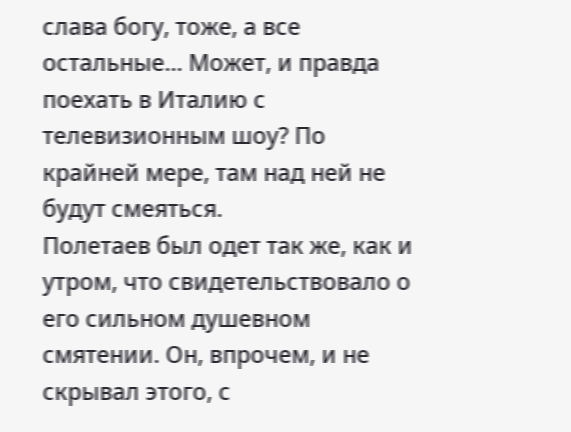слава богу, тоже, а все остальные... Может, и правда поехать в Италию с телевизионным шоу? По крайней мере, там над ней не будут смеяться.
Полетаев был одет так же, как и утром, что свидетельствовало о его сильном душевном смятении. Он, впрочем, и не скрывал этого, с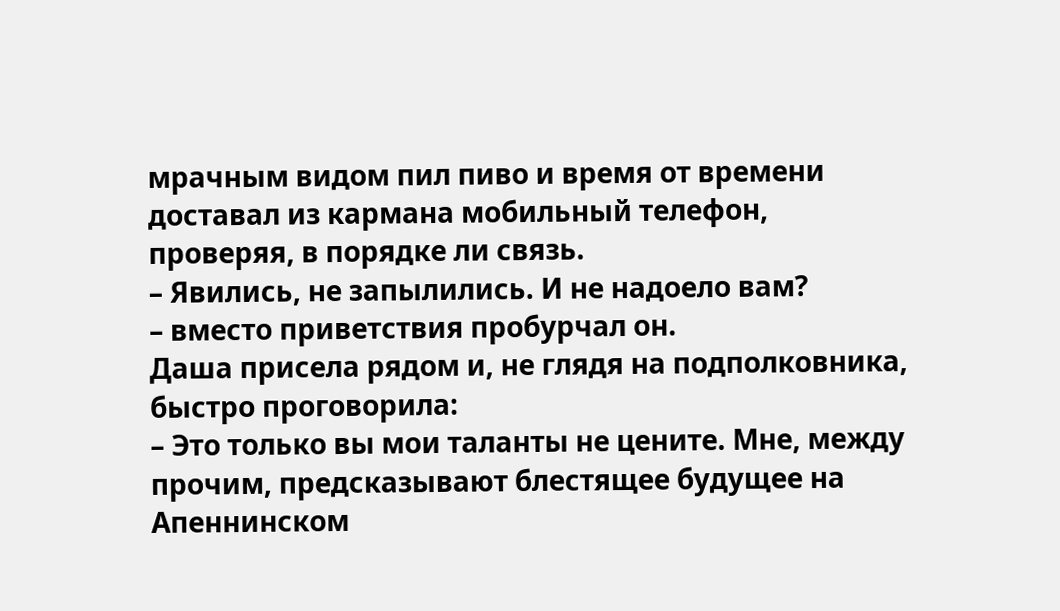мрачным видом пил пиво и время от времени доставал из кармана мобильный телефон, проверяя, в порядке ли связь.
– Явились, не запылились. И не надоело вам?
– вместо приветствия пробурчал он.
Даша присела рядом и, не глядя на подполковника, быстро проговорила:
– Это только вы мои таланты не цените. Мне, между прочим, предсказывают блестящее будущее на Апеннинском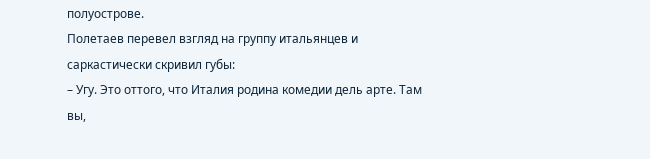полуострове.
Полетаев перевел взгляд на группу итальянцев и саркастически скривил губы:
– Угу. Это оттого, что Италия родина комедии дель арте. Там вы,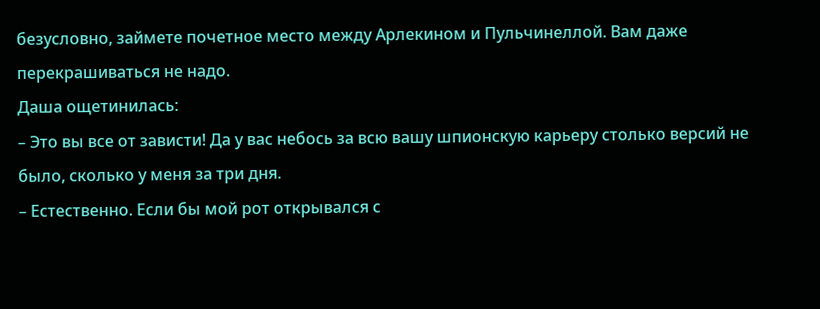безусловно, займете почетное место между Арлекином и Пульчинеллой. Вам даже перекрашиваться не надо.
Даша ощетинилась:
– Это вы все от зависти! Да у вас небось за всю вашу шпионскую карьеру столько версий не было, сколько у меня за три дня.
– Естественно. Если бы мой рот открывался с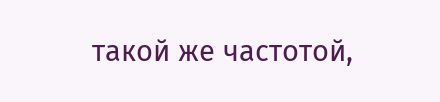такой же частотой,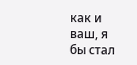как и ваш, я бы стал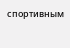спортивным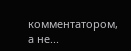комментатором, а не...